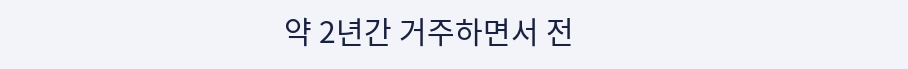약 2년간 거주하면서 전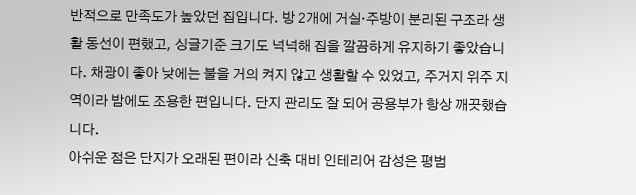반적으로 만족도가 높았던 집입니다. 방 2개에 거실·주방이 분리된 구조라 생활 동선이 편했고, 싱글기준 크기도 넉넉해 집을 깔끔하게 유지하기 좋았습니다. 채광이 좋아 낮에는 불을 거의 켜지 않고 생활할 수 있었고, 주거지 위주 지역이라 밤에도 조용한 편입니다. 단지 관리도 잘 되어 공용부가 항상 깨끗했습니다.
아쉬운 점은 단지가 오래된 편이라 신축 대비 인테리어 감성은 평범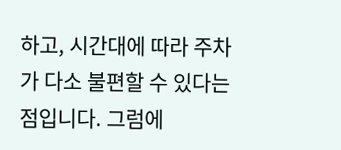하고, 시간대에 따라 주차가 다소 불편할 수 있다는 점입니다. 그럼에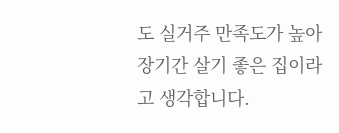도 실거주 만족도가 높아 장기간 살기 좋은 집이라고 생각합니다.